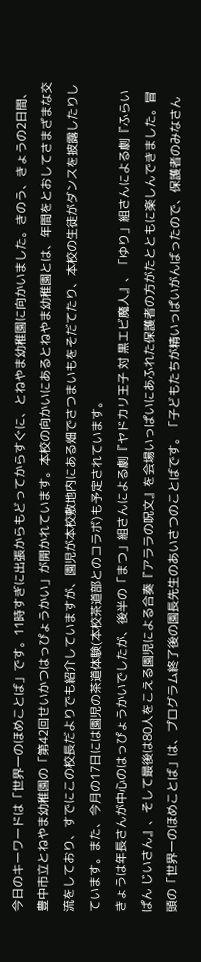今日のキーワードは「世界一のほめことば」です。11時すぎに出張からもどってからすぐに、とねやま幼稚園に向かいました。きのう、きょうの2日間、豊中市立とねやま幼稚園の「第42回せいかつはっぴょうかい」が開かれています。本校の向かいにあるとねやま幼稚園とは、年間をとおしてさまざまな交流をしており、すでにこの校長だよりでも紹介していますが、園児が本校敷地内にある畑でさつまいもをそだてたり、本校の生徒がダンスを披露したりしています。また、今月の17日には園児の茶道体験(本校茶道部とのコラボ)も予定されています。
きょうは年長さんが中心のはっぴょうかいでしたが、後半の「まつ」組さんによる劇『ヤドカリ王子 対 黒エビ魔人』、「ゆり」組さんによる劇『ふらいぱん じいさん』、そして最後は80人をこえる園児による合奏『アララの呪文』を会場いっぱいにあふれた保護者の方がたとともに楽しんできました。冒頭の「世界一のほめことば」は、プログラム終了後の園長先生のあいさつのことばです。「子どもたちが精いっぱいがんばったので、保護者のみなさん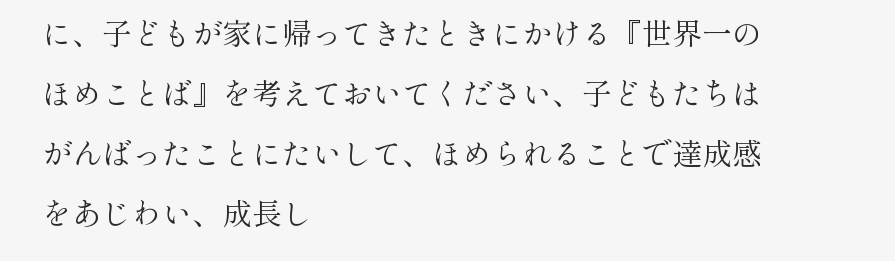に、子どもが家に帰ってきたときにかける『世界一のほめことば』を考えておいてください、子どもたちはがんばったことにたいして、ほめられることで達成感をあじわい、成長し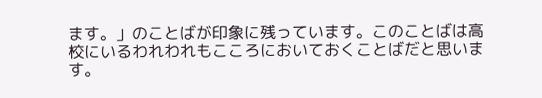ます。」のことばが印象に残っています。このことばは高校にいるわれわれもこころにおいておくことばだと思います。